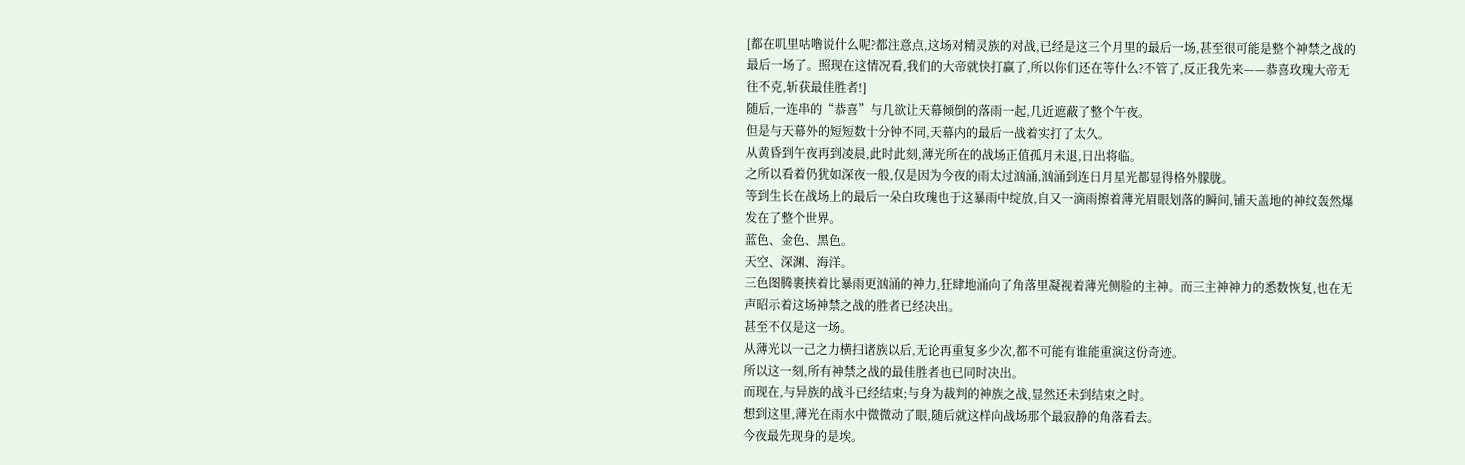[都在叽里咕噜说什么呢?都注意点,这场对精灵族的对战,已经是这三个月里的最后一场,甚至很可能是整个神禁之战的最后一场了。照现在这情况看,我们的大帝就快打赢了,所以你们还在等什么?不管了,反正我先来——恭喜玫瑰大帝无往不克,斩获最佳胜者!]
随后,一连串的“恭喜”与几欲让天幕倾倒的落雨一起,几近遮蔽了整个午夜。
但是与天幕外的短短数十分钟不同,天幕内的最后一战着实打了太久。
从黄昏到午夜再到凌晨,此时此刻,薄光所在的战场正值孤月未退,日出将临。
之所以看着仍犹如深夜一般,仅是因为今夜的雨太过汹涌,汹涌到连日月星光都显得格外朦胧。
等到生长在战场上的最后一朵白玫瑰也于这暴雨中绽放,自又一滴雨擦着薄光眉眼划落的瞬间,铺天盖地的神纹轰然爆发在了整个世界。
蓝色、金色、黑色。
天空、深渊、海洋。
三色图腾裹挟着比暴雨更汹涌的神力,狂肆地涌向了角落里凝视着薄光侧脸的主神。而三主神神力的悉数恢复,也在无声昭示着这场神禁之战的胜者已经决出。
甚至不仅是这一场。
从薄光以一己之力横扫诸族以后,无论再重复多少次,都不可能有谁能重演这份奇迹。
所以这一刻,所有神禁之战的最佳胜者也已同时决出。
而现在,与异族的战斗已经结束;与身为裁判的神族之战,显然还未到结束之时。
想到这里,薄光在雨水中微微动了眼,随后就这样向战场那个最寂静的角落看去。
今夜最先现身的是埃。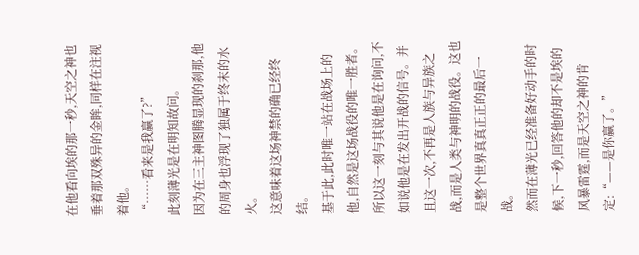在他看向埃的那一秒,天空之神也垂着那双殊异的金眸,同样在注视着他。
“……看来是我赢了?”
此刻薄光是在明知故问。
因为在三主神图腾显现的刹那,他的周身也浮现了独属于终末的水火。
这意味着这场神禁的确已经终结。
基于此,此时唯一站在战场上的他,自然是这场战役的唯一胜者。
所以这一刻与其说他是在询问,不如说他是在发出开战的信号。并且这一次,不再是人族与异族之战,而是人类与神明的战役。这也是整个世界真真正正的最后一战。
然而在薄光已经准备好动手的时候,下一秒,回答他的却不是埃的风暴雷霆,而是天空之神的肯定:“——是你赢了。”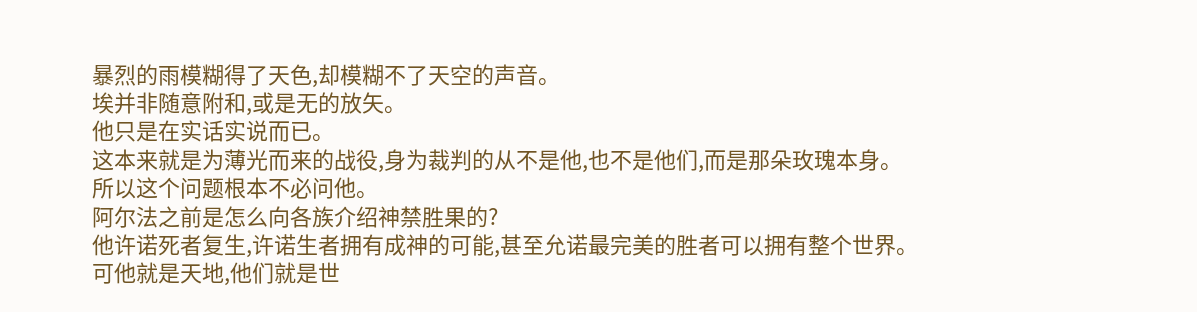暴烈的雨模糊得了天色,却模糊不了天空的声音。
埃并非随意附和,或是无的放矢。
他只是在实话实说而已。
这本来就是为薄光而来的战役,身为裁判的从不是他,也不是他们,而是那朵玫瑰本身。
所以这个问题根本不必问他。
阿尔法之前是怎么向各族介绍神禁胜果的?
他许诺死者复生,许诺生者拥有成神的可能,甚至允诺最完美的胜者可以拥有整个世界。
可他就是天地,他们就是世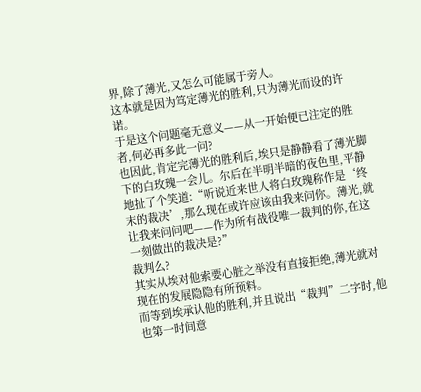界,除了薄光,又怎么可能属于旁人。
这本就是因为笃定薄光的胜利,只为薄光而设的许诺。
于是这个问题毫无意义——从一开始便已注定的胜者,何必再多此一问?
也因此,肯定完薄光的胜利后,埃只是静静看了薄光脚下的白玫瑰一会儿。尔后在半明半暗的夜色里,平静地扯了个笑道:“听说近来世人将白玫瑰称作是‘终末的裁决’,那么现在或许应该由我来问你。薄光,就让我来问问吧——作为所有战役唯一裁判的你,在这一刻做出的裁决是?”
裁判么?
其实从埃对他索要心脏之举没有直接拒绝,薄光就对现在的发展隐隐有所预料。
而等到埃承认他的胜利,并且说出“裁判”二字时,他也第一时间意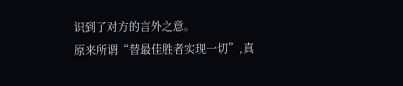识到了对方的言外之意。
原来所谓“替最佳胜者实现一切”,真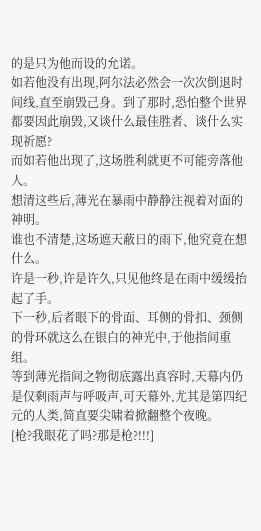的是只为他而设的允诺。
如若他没有出现,阿尔法必然会一次次倒退时间线,直至崩毁己身。到了那时,恐怕整个世界都要因此崩毁,又谈什么最佳胜者、谈什么实现祈愿?
而如若他出现了,这场胜利就更不可能旁落他人。
想清这些后,薄光在暴雨中静静注视着对面的神明。
谁也不清楚,这场遮天蔽日的雨下,他究竟在想什么。
许是一秒,许是许久,只见他终是在雨中缓缓抬起了手。
下一秒,后者眼下的骨面、耳侧的骨扣、颈侧的骨环就这么在银白的神光中,于他指间重组。
等到薄光指间之物彻底露出真容时,天幕内仍是仅剩雨声与呼吸声,可天幕外,尤其是第四纪元的人类,简直要尖啸着掀翻整个夜晚。
[枪?我眼花了吗?那是枪?!!!]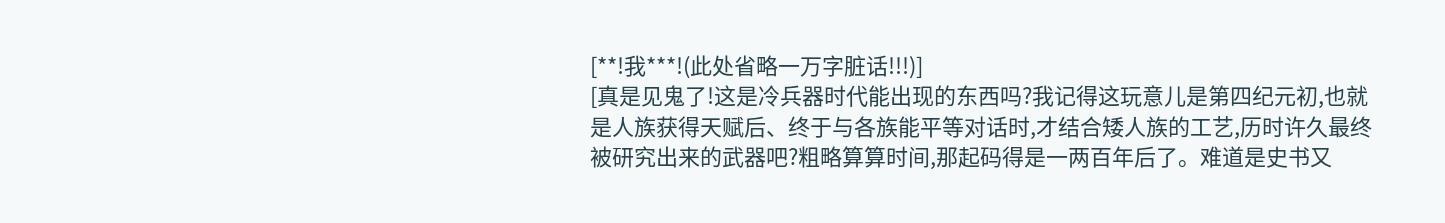[**!我***!(此处省略一万字脏话!!!)]
[真是见鬼了!这是冷兵器时代能出现的东西吗?我记得这玩意儿是第四纪元初,也就是人族获得天赋后、终于与各族能平等对话时,才结合矮人族的工艺,历时许久最终被研究出来的武器吧?粗略算算时间,那起码得是一两百年后了。难道是史书又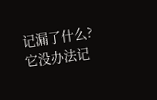记漏了什么?它没办法记